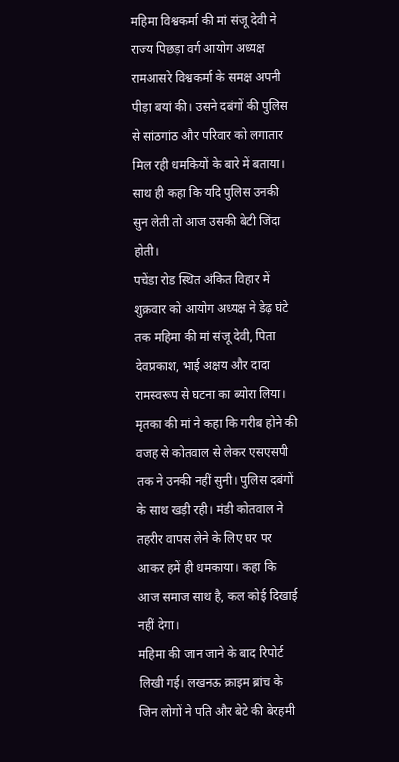महिमा विश्वकर्मा की मां संजू देवी ने राज्य पिछड़ा वर्ग आयोग अध्यक्ष रामआसरे विश्वकर्मा के समक्ष अपनी पीड़ा बयां की। उसने दबंगों की पुलिस से सांठगांठ और परिवार को लगातार मिल रही धमकियों के बारे में बताया। साथ ही कहा कि यदि पुलिस उनकी सुन लेती तो आज उसकी बेटी जिंदा होती।
पचेंडा रोड स्थित अंकित विहार में शुक्रवार को आयोग अध्यक्ष ने डेढ़ घंटे तक महिमा की मां संजू देवी, पिता देवप्रकाश, भाई अक्षय और दादा रामस्वरूप से घटना का ब्योरा लिया। मृतका की मां ने कहा कि गरीब होने की वजह से कोतवाल से लेकर एसएसपी तक ने उनकी नहीं सुनी। पुलिस दबंगों के साथ खड़ी रही। मंडी कोतवाल ने तहरीर वापस लेने के लिए घर पर आकर हमें ही धमकाया। कहा कि आज समाज साथ है, कल कोई दिखाई नहीं देगा।
महिमा की जान जाने के बाद रिपोर्ट लिखी गई। लखनऊ क्राइम ब्रांच के जिन लोगों ने पति और बेटे की बेरहमी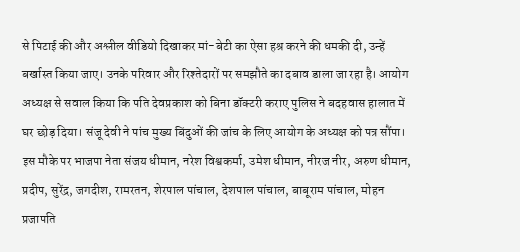से पिटाई की और अश्लील वीडियो दिखाकर मां-बेटी का ऐसा हश्र करने की धमकी दी, उन्हें बर्खास्त किया जाए। उनके परिवार और रिश्तेदारों पर समझौते का दबाव डाला जा रहा है। आयोग अध्यक्ष से सवाल किया कि पति देवप्रकाश को बिना डॉक्टरी कराए पुलिस ने बदहवास हालात में घर छोड़ दिया। संजू देवी ने पांच मुख्य बिंदुओं की जांच के लिए आयोग के अध्यक्ष को पत्र सौंपा। इस मौके पर भाजपा नेता संजय धीमान, नरेश विश्वकर्मा, उमेश धीमान, नीरज नीर, अरुण धीमान, प्रदीप, सुरेंद्र, जगदीश, रामरतन, शेरपाल पांचाल, देशपाल पांचाल, बाबूराम पांचाल, मोहन प्रजापति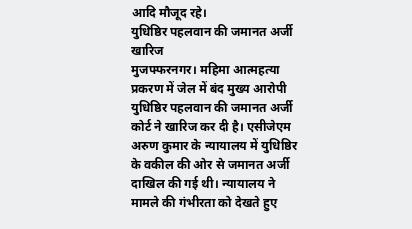आदि मौजूद रहे।
युधिष्ठिर पहलवान की जमानत अर्जी खारिज
मुजफ्फरनगर। महिमा आत्महत्या प्रकरण में जेल में बंद मुख्य आरोपी युधिष्ठिर पहलवान की जमानत अर्जी कोर्ट ने खारिज कर दी है। एसीजेएम अरुण कुमार के न्यायालय में युधिष्ठिर के वकील की ओर से जमानत अर्जी दाखिल की गई थी। न्यायालय ने मामले की गंभीरता को देखते हुए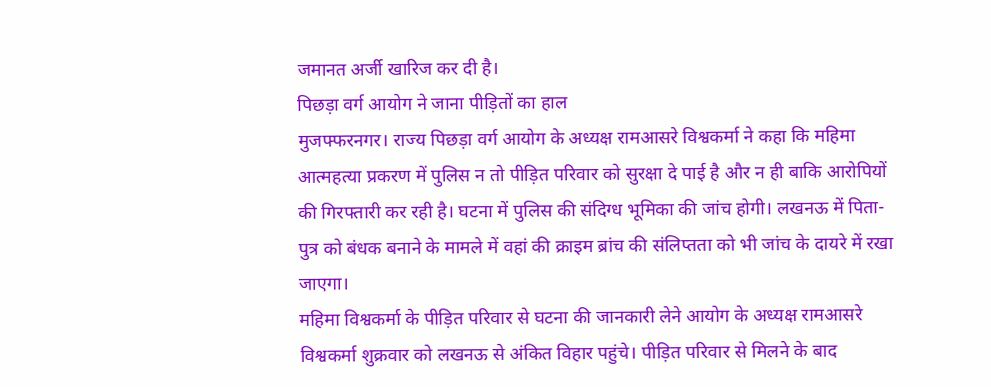जमानत अर्जी खारिज कर दी है।
पिछड़ा वर्ग आयोग ने जाना पीड़ितों का हाल
मुजफ्फरनगर। राज्य पिछड़ा वर्ग आयोग के अध्यक्ष रामआसरे विश्वकर्मा ने कहा कि महिमा आत्महत्या प्रकरण में पुलिस न तो पीड़ित परिवार को सुरक्षा दे पाई है और न ही बाकि आरोपियों की गिरफ्तारी कर रही है। घटना में पुलिस की संदिग्ध भूमिका की जांच होगी। लखनऊ में पिता-पुत्र को बंधक बनाने के मामले में वहां की क्राइम ब्रांच की संलिप्तता को भी जांच के दायरे में रखा जाएगा।
महिमा विश्वकर्मा के पीड़ित परिवार से घटना की जानकारी लेने आयोग के अध्यक्ष रामआसरे विश्वकर्मा शुक्रवार को लखनऊ से अंकित विहार पहुंचे। पीड़ित परिवार से मिलने के बाद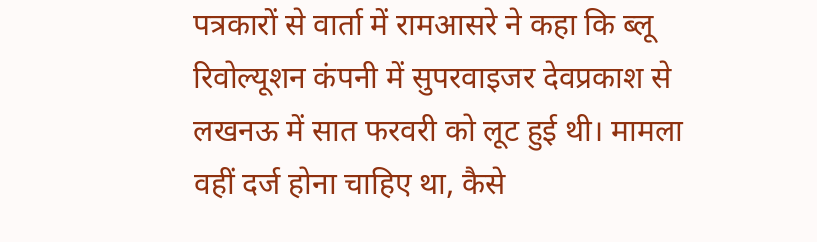पत्रकारों से वार्ता में रामआसरे ने कहा कि ब्लू रिवोल्यूशन कंपनी में सुपरवाइजर देवप्रकाश से लखनऊ में सात फरवरी को लूट हुई थी। मामला वहीं दर्ज होना चाहिए था, कैसे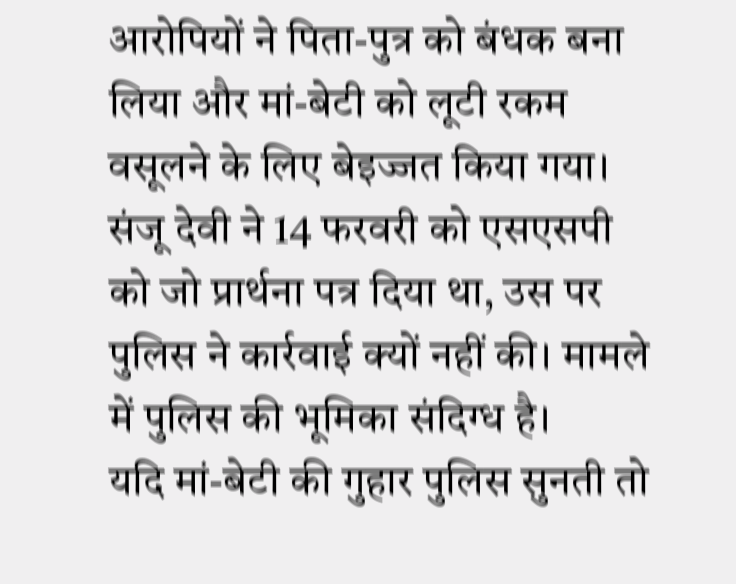आरोपियों ने पिता-पुत्र को बंधक बना लिया और मां-बेटी को लूटी रकम वसूलने के लिए बेइज्जत किया गया। संजू देवी ने 14 फरवरी को एसएसपी को जो प्रार्थना पत्र दिया था, उस पर पुलिस ने कार्रवाई क्यों नहीं की। मामले में पुलिस की भूमिका संदिग्ध है।
यदि मां-बेटी की गुहार पुलिस सुनती तो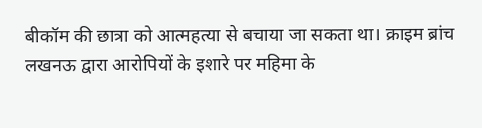बीकॉम की छात्रा को आत्महत्या से बचाया जा सकता था। क्राइम ब्रांच लखनऊ द्वारा आरोपियों के इशारे पर महिमा के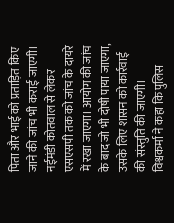पिता और भाई को प्रताड़ित किए जाने की जांच भी कराई जाएगी। नईमंडी कोतवाल से लेकर एसएसपी तक को जांच के दायरे में रखा जाएगा। आयोग की जांच के बाद जो भी दोषी पाया जाएगा, उसके लिए शासन को कार्रवाई की संस्तुति की जाएगी।
विश्वकर्मा ने कहा कि पुलिस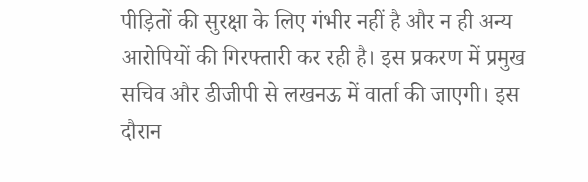पीड़ितों की सुरक्षा के लिए गंभीर नहीं है और न ही अन्य आरोपियों की गिरफ्तारी कर रही है। इस प्रकरण में प्रमुख सचिव और डीजीपी से लखनऊ में वार्ता की जाएगी। इस दौरान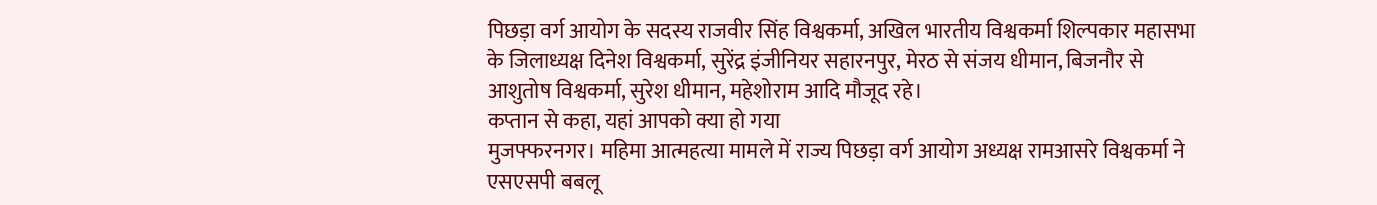पिछड़ा वर्ग आयोग के सदस्य राजवीर सिंह विश्वकर्मा, अखिल भारतीय विश्वकर्मा शिल्पकार महासभा के जिलाध्यक्ष दिनेश विश्वकर्मा, सुरेंद्र इंजीनियर सहारनपुर, मेरठ से संजय धीमान, बिजनौर से आशुतोष विश्वकर्मा, सुरेश धीमान, महेशोराम आदि मौजूद रहे।
कप्तान से कहा, यहां आपको क्या हो गया
मुजफ्फरनगर। महिमा आत्महत्या मामले में राज्य पिछड़ा वर्ग आयोग अध्यक्ष रामआसरे विश्वकर्मा ने एसएसपी बबलू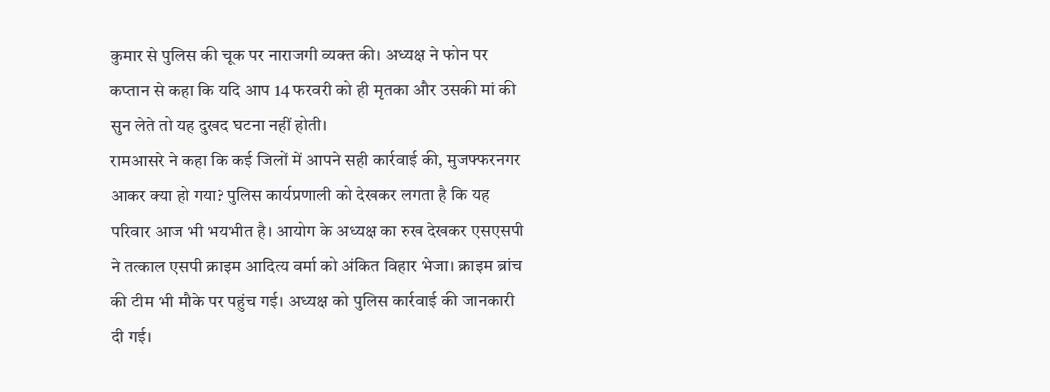कुमार से पुलिस की चूक पर नाराजगी व्यक्त की। अध्यक्ष ने फोन पर कप्तान से कहा कि यदि आप 14 फरवरी को ही मृतका और उसकी मां की सुन लेते तो यह दुखद घटना नहीं होती।
रामआसरे ने कहा कि कई जिलों में आपने सही कार्रवाई की, मुजफ्फरनगर आकर क्या हो गया? पुलिस कार्यप्रणाली को देखकर लगता है कि यह परिवार आज भी भयभीत है। आयोग के अध्यक्ष का रुख देखकर एसएसपी ने तत्काल एसपी क्राइम आदित्य वर्मा को अंकित विहार भेजा। क्राइम ब्रांच की टीम भी मौके पर पहुंच गई। अध्यक्ष को पुलिस कार्रवाई की जानकारी दी गई।